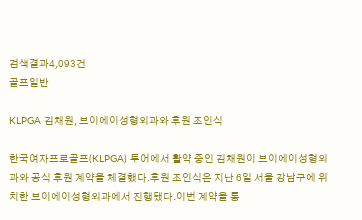검색결과4,093건
골프일반

KLPGA 김채원, 브이에이성형외과와 후원 조인식

한국여자프로골프(KLPGA) 투어에서 활약 중인 김채원이 브이에이성형외과와 공식 후원 계약을 체결했다.후원 조인식은 지난 6일 서울 강남구에 위치한 브이에이성형외과에서 진행됐다.이번 계약을 통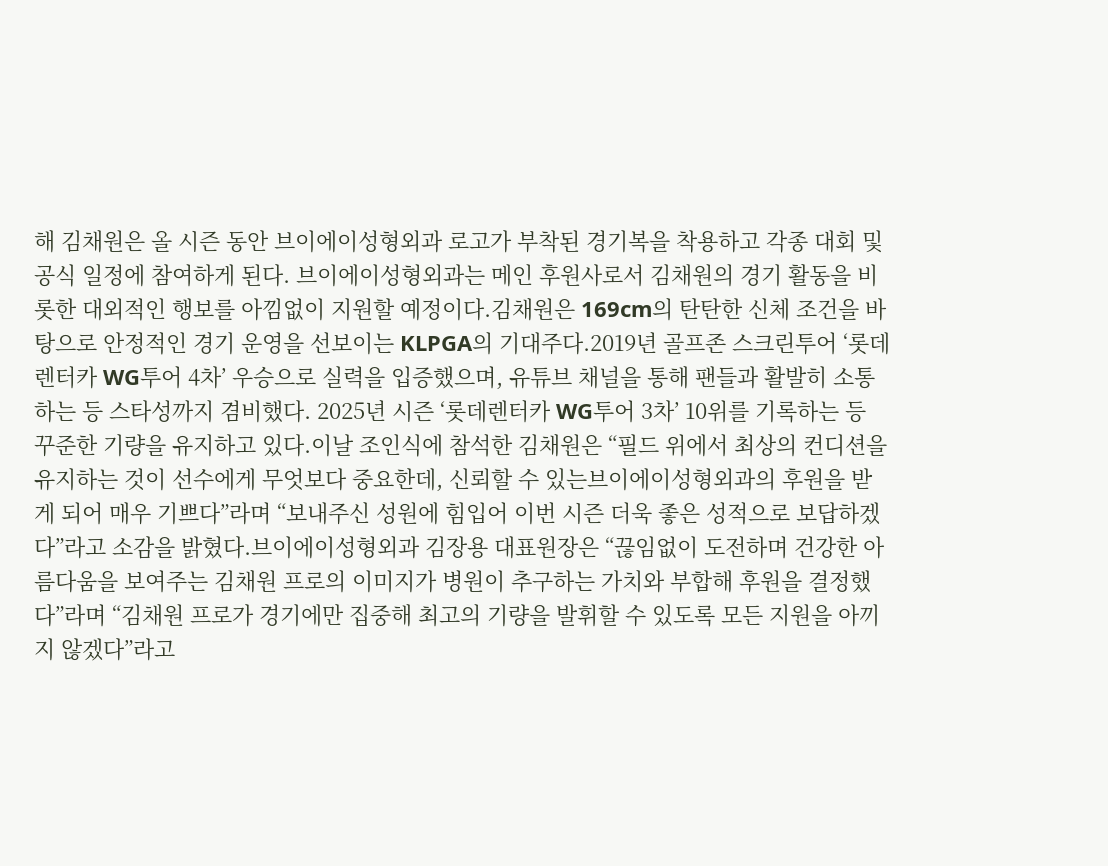해 김채원은 올 시즌 동안 브이에이성형외과 로고가 부착된 경기복을 착용하고 각종 대회 및 공식 일정에 참여하게 된다. 브이에이성형외과는 메인 후원사로서 김채원의 경기 활동을 비롯한 대외적인 행보를 아낌없이 지원할 예정이다.김채원은 169cm의 탄탄한 신체 조건을 바탕으로 안정적인 경기 운영을 선보이는 KLPGA의 기대주다.2019년 골프존 스크린투어 ‘롯데렌터카 WG투어 4차’ 우승으로 실력을 입증했으며, 유튜브 채널을 통해 팬들과 활발히 소통하는 등 스타성까지 겸비했다. 2025년 시즌 ‘롯데렌터카 WG투어 3차’ 10위를 기록하는 등 꾸준한 기량을 유지하고 있다.이날 조인식에 참석한 김채원은 “필드 위에서 최상의 컨디션을 유지하는 것이 선수에게 무엇보다 중요한데, 신뢰할 수 있는브이에이성형외과의 후원을 받게 되어 매우 기쁘다”라며 “보내주신 성원에 힘입어 이번 시즌 더욱 좋은 성적으로 보답하겠다”라고 소감을 밝혔다.브이에이성형외과 김장용 대표원장은 “끊임없이 도전하며 건강한 아름다움을 보여주는 김채원 프로의 이미지가 병원이 추구하는 가치와 부합해 후원을 결정했다”라며 “김채원 프로가 경기에만 집중해 최고의 기량을 발휘할 수 있도록 모든 지원을 아끼지 않겠다”라고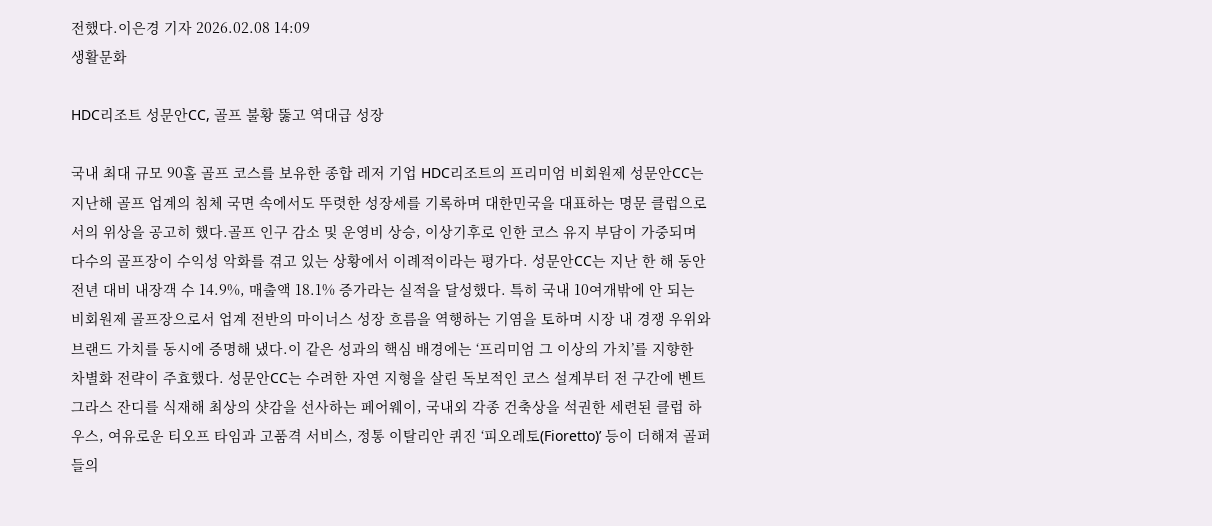전했다.이은경 기자 2026.02.08 14:09
생활문화

HDC리조트 성문안CC, 골프 불황 뚫고 역대급 성장

국내 최대 규모 90홀 골프 코스를 보유한 종합 레저 기업 HDC리조트의 프리미엄 비회원제 성문안CC는 지난해 골프 업계의 침체 국면 속에서도 뚜렷한 성장세를 기록하며 대한민국을 대표하는 명문 클럽으로서의 위상을 공고히 했다.골프 인구 감소 및 운영비 상승, 이상기후로 인한 코스 유지 부담이 가중되며 다수의 골프장이 수익성 악화를 겪고 있는 상황에서 이례적이라는 평가다. 성문안CC는 지난 한 해 동안 전년 대비 내장객 수 14.9%, 매출액 18.1% 증가라는 실적을 달성했다. 특히 국내 10여개밖에 안 되는 비회원제 골프장으로서 업계 전반의 마이너스 성장 흐름을 역행하는 기염을 토하며 시장 내 경쟁 우위와 브랜드 가치를 동시에 증명해 냈다.이 같은 성과의 핵심 배경에는 ‘프리미엄 그 이상의 가치’를 지향한 차별화 전략이 주효했다. 성문안CC는 수려한 자연 지형을 살린 독보적인 코스 설계부터 전 구간에 벤트그라스 잔디를 식재해 최상의 샷감을 선사하는 페어웨이, 국내외 각종 건축상을 석권한 세련된 클럽 하우스, 여유로운 티오프 타임과 고품격 서비스, 정통 이탈리안 퀴진 ‘피오레토(Fioretto)’ 등이 더해져 골퍼들의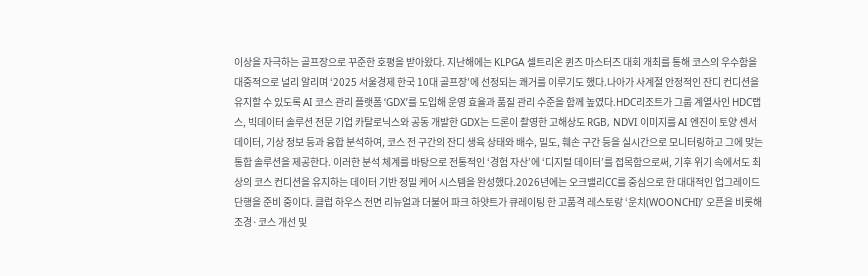이상을 자극하는 골프장으로 꾸준한 호평을 받아왔다. 지난해에는 KLPGA 셀트리온 퀸즈 마스터즈 대회 개최를 통해 코스의 우수함을 대중적으로 널리 알리며 ‘2025 서울경제 한국 10대 골프장’에 선정되는 쾌거를 이루기도 했다.나아가 사계절 안정적인 잔디 컨디션을 유지할 수 있도록 AI 코스 관리 플랫폼 ‘GDX’를 도입해 운영 효율과 품질 관리 수준을 함께 높였다.HDC리조트가 그룹 계열사인 HDC랩스, 빅데이터 솔루션 전문 기업 카탈로닉스와 공동 개발한 GDX는 드론이 촬영한 고해상도 RGB, NDVI 이미지를 AI 엔진이 토양 센서 데이터, 기상 정보 등과 융합 분석하여, 코스 전 구간의 잔디 생육 상태와 배수, 밀도, 훼손 구간 등을 실시간으로 모니터링하고 그에 맞는 통합 솔루션을 제공한다. 이러한 분석 체계를 바탕으로 전통적인 ‘경험 자산’에 ‘디지털 데이터’를 접목함으로써, 기후 위기 속에서도 최상의 코스 컨디션을 유지하는 데이터 기반 정밀 케어 시스템을 완성했다.2026년에는 오크밸리CC를 중심으로 한 대대적인 업그레이드 단행을 준비 중이다. 클럽 하우스 전면 리뉴얼과 더불어 파크 하얏트가 큐레이팅 한 고품격 레스토랑 ‘운치(WOONCHI)’ 오픈을 비롯해 조경·코스 개선 및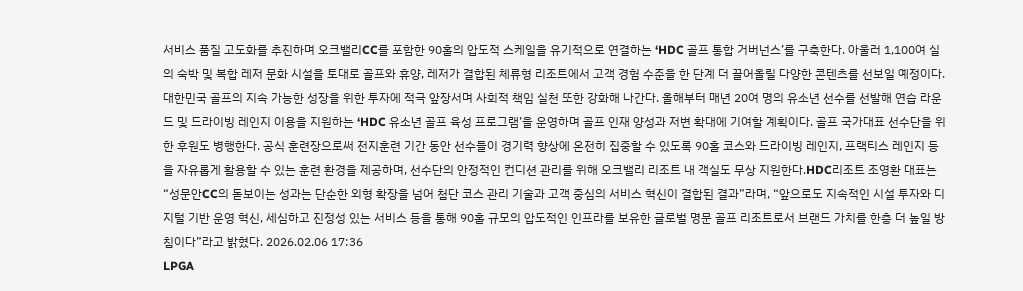서비스 품질 고도화를 추진하며 오크밸리CC를 포함한 90홀의 압도적 스케일을 유기적으로 연결하는 ‘HDC 골프 통합 거버넌스’를 구축한다. 아울러 1,100여 실의 숙박 및 복합 레저 문화 시설을 토대로 골프와 휴양, 레저가 결합된 체류형 리조트에서 고객 경험 수준을 한 단계 더 끌어올릴 다양한 콘텐츠를 선보일 예정이다.대한민국 골프의 지속 가능한 성장을 위한 투자에 적극 앞장서며 사회적 책임 실천 또한 강화해 나간다. 올해부터 매년 20여 명의 유소년 선수를 선발해 연습 라운드 및 드라이빙 레인지 이용을 지원하는 ‘HDC 유소년 골프 육성 프로그램’을 운영하며 골프 인재 양성과 저변 확대에 기여할 계획이다. 골프 국가대표 선수단을 위한 후원도 병행한다. 공식 훈련장으로써 전지훈련 기간 동안 선수들이 경기력 향상에 온전히 집중할 수 있도록 90홀 코스와 드라이빙 레인지, 프랙티스 레인지 등을 자유롭게 활용할 수 있는 훈련 환경을 제공하며, 선수단의 안정적인 컨디션 관리를 위해 오크밸리 리조트 내 객실도 무상 지원한다.HDC리조트 조영환 대표는 “성문안CC의 돋보이는 성과는 단순한 외형 확장을 넘어 첨단 코스 관리 기술과 고객 중심의 서비스 혁신이 결합된 결과”라며, “앞으로도 지속적인 시설 투자와 디지털 기반 운영 혁신, 세심하고 진정성 있는 서비스 등을 통해 90홀 규모의 압도적인 인프라를 보유한 글로벌 명문 골프 리조트로서 브랜드 가치를 한층 더 높일 방침이다”라고 밝혔다. 2026.02.06 17:36
LPGA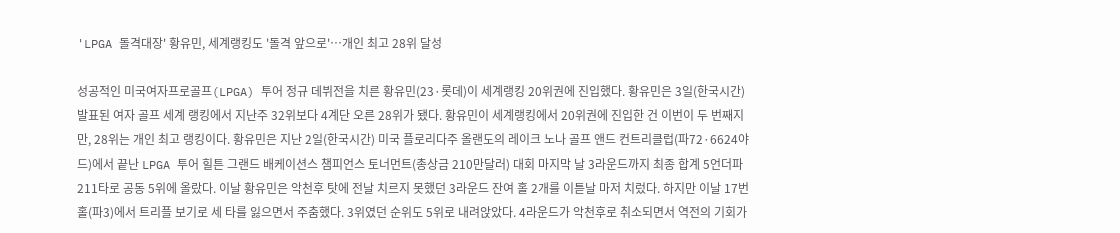'LPGA 돌격대장' 황유민, 세계랭킹도 '돌격 앞으로'…개인 최고 28위 달성

성공적인 미국여자프로골프(LPGA) 투어 정규 데뷔전을 치른 황유민(23·롯데)이 세계랭킹 20위권에 진입했다. 황유민은 3일(한국시간) 발표된 여자 골프 세계 랭킹에서 지난주 32위보다 4계단 오른 28위가 됐다. 황유민이 세계랭킹에서 20위권에 진입한 건 이번이 두 번째지만, 28위는 개인 최고 랭킹이다. 황유민은 지난 2일(한국시간) 미국 플로리다주 올랜도의 레이크 노나 골프 앤드 컨트리클럽(파72·6624야드)에서 끝난 LPGA 투어 힐튼 그랜드 배케이션스 챔피언스 토너먼트(총상금 210만달러) 대회 마지막 날 3라운드까지 최종 합계 5언더파 211타로 공동 5위에 올랐다. 이날 황유민은 악천후 탓에 전날 치르지 못했던 3라운드 잔여 홀 2개를 이튿날 마저 치렀다. 하지만 이날 17번 홀(파3)에서 트리플 보기로 세 타를 잃으면서 주춤했다. 3위였던 순위도 5위로 내려앉았다. 4라운드가 악천후로 취소되면서 역전의 기회가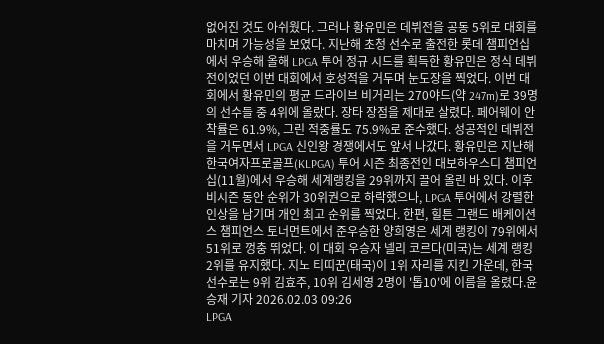없어진 것도 아쉬웠다. 그러나 황유민은 데뷔전을 공동 5위로 대회를 마치며 가능성을 보였다. 지난해 초청 선수로 출전한 롯데 챔피언십에서 우승해 올해 LPGA 투어 정규 시드를 획득한 황유민은 정식 데뷔전이었던 이번 대회에서 호성적을 거두며 눈도장을 찍었다. 이번 대회에서 황유민의 평균 드라이브 비거리는 270야드(약 247m)로 39명의 선수들 중 4위에 올랐다. 장타 장점을 제대로 살렸다. 페어웨이 안착률은 61.9%, 그린 적중률도 75.9%로 준수했다. 성공적인 데뷔전을 거두면서 LPGA 신인왕 경쟁에서도 앞서 나갔다. 황유민은 지난해 한국여자프로골프(KLPGA) 투어 시즌 최종전인 대보하우스디 챔피언십(11월)에서 우승해 세계랭킹을 29위까지 끌어 올린 바 있다. 이후 비시즌 동안 순위가 30위권으로 하락했으나, LPGA 투어에서 강렬한 인상을 남기며 개인 최고 순위를 찍었다. 한편, 힐튼 그랜드 배케이션스 챔피언스 토너먼트에서 준우승한 양희영은 세계 랭킹이 79위에서 51위로 껑충 뛰었다. 이 대회 우승자 넬리 코르다(미국)는 세계 랭킹 2위를 유지했다. 지노 티띠꾼(태국)이 1위 자리를 지킨 가운데, 한국 선수로는 9위 김효주, 10위 김세영 2명이 '톱10'에 이름을 올렸다.윤승재 기자 2026.02.03 09:26
LPGA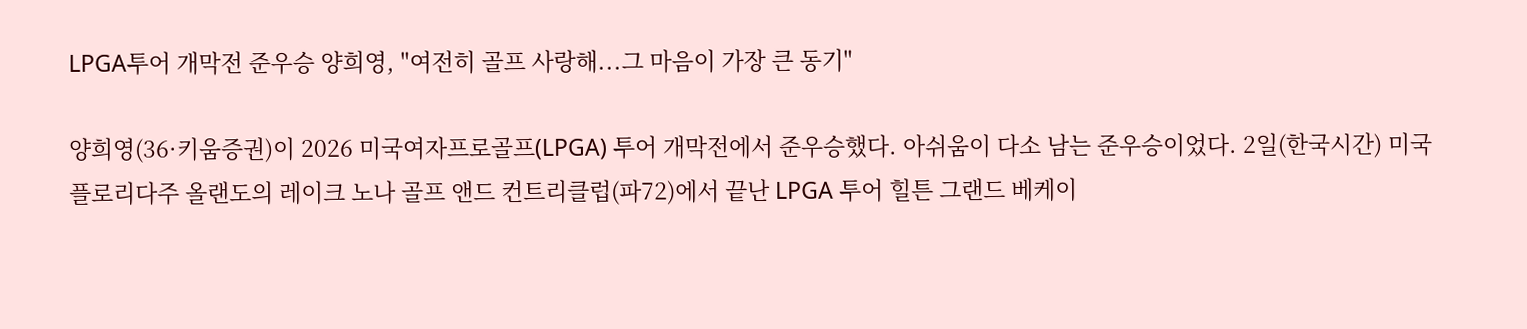LPGA투어 개막전 준우승 양희영, "여전히 골프 사랑해...그 마음이 가장 큰 동기"

양희영(36·키움증권)이 2026 미국여자프로골프(LPGA) 투어 개막전에서 준우승했다. 아쉬움이 다소 남는 준우승이었다. 2일(한국시간) 미국 플로리다주 올랜도의 레이크 노나 골프 앤드 컨트리클럽(파72)에서 끝난 LPGA 투어 힐튼 그랜드 베케이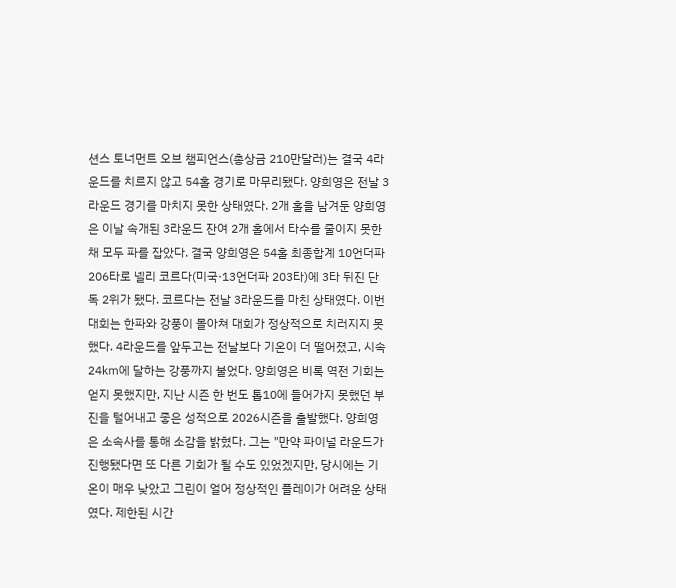션스 토너먼트 오브 챔피언스(총상금 210만달러)는 결국 4라운드를 치르지 않고 54홀 경기로 마무리됐다. 양희영은 전날 3라운드 경기를 마치지 못한 상태였다. 2개 홀을 남겨둔 양희영은 이날 속개된 3라운드 잔여 2개 홀에서 타수를 줄이지 못한 채 모두 파를 잡았다. 결국 양희영은 54홀 최종합계 10언더파 206타로 넬리 코르다(미국·13언더파 203타)에 3타 뒤진 단독 2위가 됐다. 코르다는 전날 3라운드를 마친 상태였다. 이번 대회는 한파와 강풍이 몰아쳐 대회가 정상적으로 치러지지 못했다. 4라운드를 앞두고는 전날보다 기온이 더 떨어졌고, 시속 24㎞에 달하는 강풍까지 불었다. 양희영은 비록 역전 기회는 얻지 못했지만, 지난 시즌 한 번도 톱10에 들어가지 못했던 부진을 털어내고 좋은 성적으로 2026시즌을 출발했다. 양희영은 소속사를 통해 소감을 밝혔다. 그는 "만약 파이널 라운드가 진행됐다면 또 다른 기회가 될 수도 있었겠지만, 당시에는 기온이 매우 낮았고 그린이 얼어 정상적인 플레이가 어려운 상태였다. 제한된 시간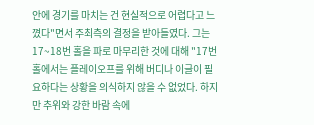안에 경기를 마치는 건 현실적으로 어렵다고 느꼈다"면서 주최측의 결정을 받아들였다. 그는 17~18번 홀을 파로 마무리한 것에 대해 "17번 홀에서는 플레이오프를 위해 버디나 이글이 필요하다는 상황을 의식하지 않을 수 없었다. 하지만 추위와 강한 바람 속에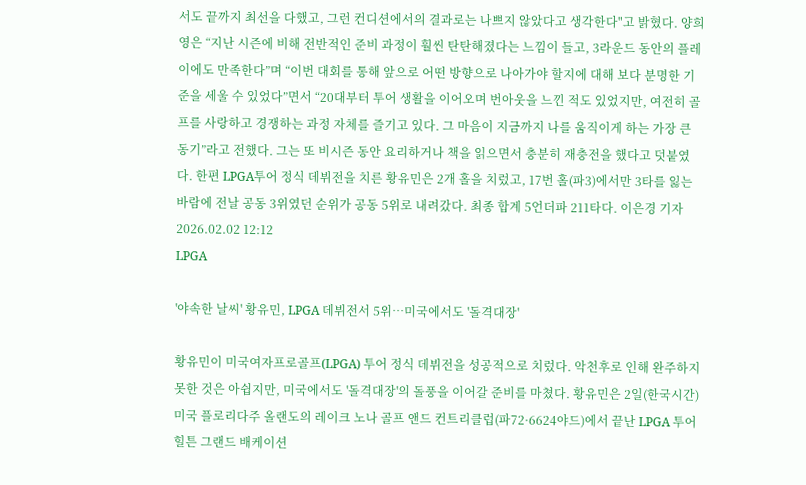서도 끝까지 최선을 다했고, 그런 컨디션에서의 결과로는 나쁘지 않았다고 생각한다"고 밝혔다. 양희영은 “지난 시즌에 비해 전반적인 준비 과정이 훨씬 탄탄해졌다는 느낌이 들고, 3라운드 동안의 플레이에도 만족한다”며 “이번 대회를 통해 앞으로 어떤 방향으로 나아가야 할지에 대해 보다 분명한 기준을 세울 수 있었다”면서 “20대부터 투어 생활을 이어오며 번아웃을 느낀 적도 있었지만, 여전히 골프를 사랑하고 경쟁하는 과정 자체를 즐기고 있다. 그 마음이 지금까지 나를 움직이게 하는 가장 큰 동기”라고 전했다. 그는 또 비시즌 동안 요리하거나 책을 읽으면서 충분히 재충전을 했다고 덧붙였다. 한편 LPGA투어 정식 데뷔전을 치른 황유민은 2개 홀을 치렀고, 17번 홀(파3)에서만 3타를 잃는 바람에 전날 공동 3위였던 순위가 공동 5위로 내려갔다. 최종 합계 5언더파 211타다. 이은경 기자 2026.02.02 12:12
LPGA

'야속한 날씨' 황유민, LPGA 데뷔전서 5위…미국에서도 '돌격대장'

황유민이 미국여자프로골프(LPGA) 투어 정식 데뷔전을 성공적으로 치렀다. 악천후로 인해 완주하지 못한 것은 아쉽지만, 미국에서도 '돌격대장'의 돌풍을 이어갈 준비를 마쳤다. 황유민은 2일(한국시간) 미국 플로리다주 올랜도의 레이크 노나 골프 앤드 컨트리클럽(파72·6624야드)에서 끝난 LPGA 투어 힐튼 그랜드 배케이션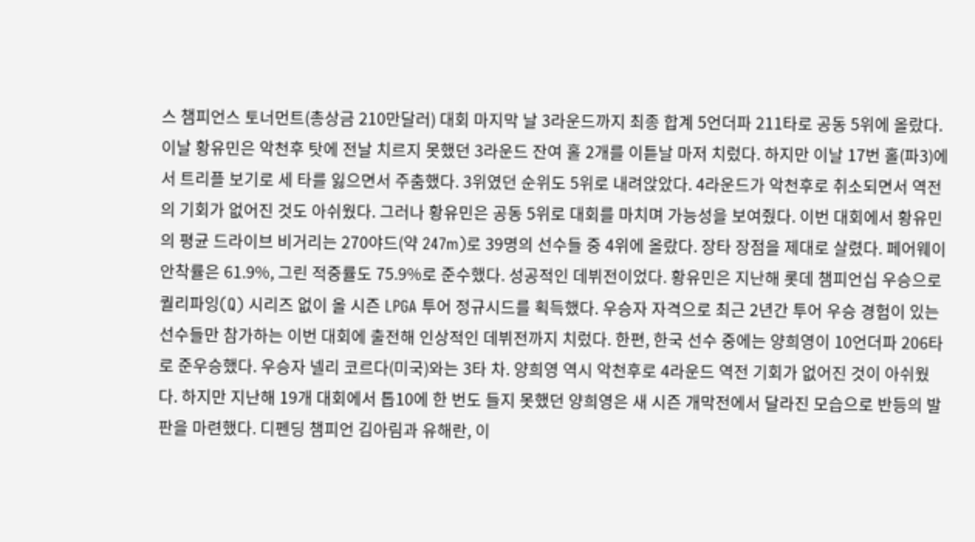스 챔피언스 토너먼트(총상금 210만달러) 대회 마지막 날 3라운드까지 최종 합계 5언더파 211타로 공동 5위에 올랐다. 이날 황유민은 악천후 탓에 전날 치르지 못했던 3라운드 잔여 홀 2개를 이튿날 마저 치렀다. 하지만 이날 17번 홀(파3)에서 트리플 보기로 세 타를 잃으면서 주춤했다. 3위였던 순위도 5위로 내려앉았다. 4라운드가 악천후로 취소되면서 역전의 기회가 없어진 것도 아쉬웠다. 그러나 황유민은 공동 5위로 대회를 마치며 가능성을 보여줬다. 이번 대회에서 황유민의 평균 드라이브 비거리는 270야드(약 247m)로 39명의 선수들 중 4위에 올랐다. 장타 장점을 제대로 살렸다. 페어웨이 안착률은 61.9%, 그린 적중률도 75.9%로 준수했다. 성공적인 데뷔전이었다. 황유민은 지난해 롯데 챔피언십 우승으로 퀄리파잉(Q) 시리즈 없이 올 시즌 LPGA 투어 정규시드를 획득했다. 우승자 자격으로 최근 2년간 투어 우승 경험이 있는 선수들만 참가하는 이번 대회에 출전해 인상적인 데뷔전까지 치렀다. 한편, 한국 선수 중에는 양희영이 10언더파 206타로 준우승했다. 우승자 넬리 코르다(미국)와는 3타 차. 양희영 역시 악천후로 4라운드 역전 기회가 없어진 것이 아쉬웠다. 하지만 지난해 19개 대회에서 톱10에 한 번도 들지 못했던 양희영은 새 시즌 개막전에서 달라진 모습으로 반등의 발판을 마련했다. 디펜딩 챔피언 김아림과 유해란, 이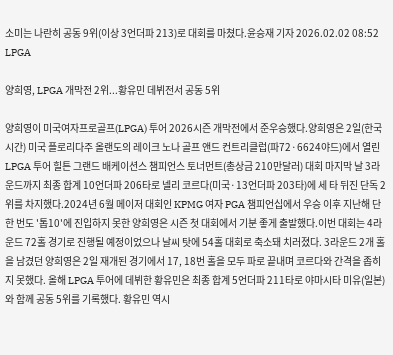소미는 나란히 공동 9위(이상 3언더파 213)로 대회를 마쳤다.윤승재 기자 2026.02.02 08:52
LPGA

양희영, LPGA 개막전 2위...황유민 데뷔전서 공동 5위

양희영이 미국여자프로골프(LPGA) 투어 2026시즌 개막전에서 준우승했다.양희영은 2일(한국시간) 미국 플로리다주 올랜도의 레이크 노나 골프 앤드 컨트리클럽(파72·6624야드)에서 열린 LPGA 투어 힐튼 그랜드 배케이션스 챔피언스 토너먼트(총상금 210만달러) 대회 마지막 날 3라운드까지 최종 합계 10언더파 206타로 넬리 코르다(미국·13언더파 203타)에 세 타 뒤진 단독 2위를 차지했다.2024년 6월 메이저 대회인 KPMG 여자 PGA 챔피언십에서 우승 이후 지난해 단 한 번도 '톱10'에 진입하지 못한 양희영은 시즌 첫 대회에서 기분 좋게 출발했다.이번 대회는 4라운드 72홀 경기로 진행될 예정이었으나 날씨 탓에 54홀 대회로 축소돼 치러졌다. 3라운드 2개 홀을 남겼던 양희영은 2일 재개된 경기에서 17, 18번 홀을 모두 파로 끝내며 코르다와 간격을 좁히지 못했다. 올해 LPGA 투어에 데뷔한 황유민은 최종 합계 5언더파 211타로 야마시타 미유(일본)와 함께 공동 5위를 기록했다. 황유민 역시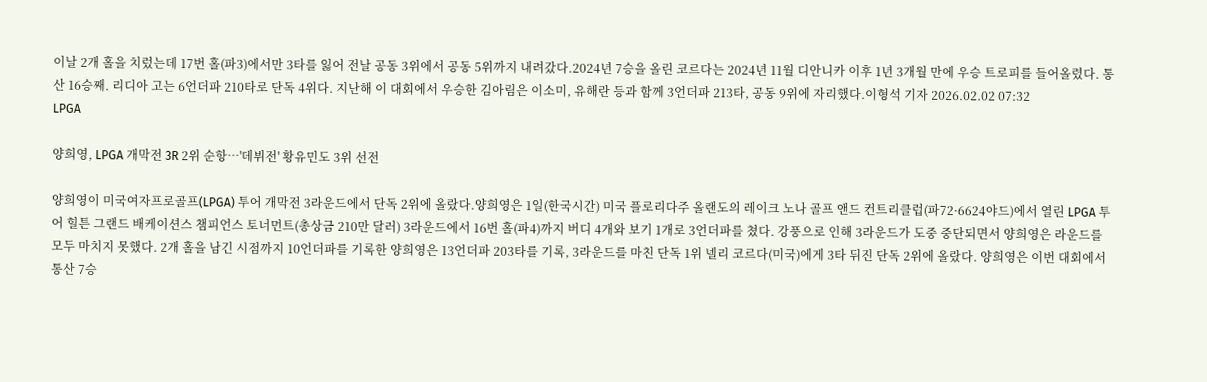이날 2개 홀을 치렀는데 17번 홀(파3)에서만 3타를 잃어 전날 공동 3위에서 공동 5위까지 내려갔다.2024년 7승을 올린 코르다는 2024년 11월 디안니카 이후 1년 3개월 만에 우승 트로피를 들어올렸다. 통산 16승째. 리디아 고는 6언더파 210타로 단독 4위다. 지난해 이 대회에서 우승한 김아림은 이소미, 유해란 등과 함께 3언더파 213타, 공동 9위에 자리했다.이형석 기자 2026.02.02 07:32
LPGA

양희영, LPGA 개막전 3R 2위 순항…'데뷔전' 황유민도 3위 선전

양희영이 미국여자프로골프(LPGA) 투어 개막전 3라운드에서 단독 2위에 올랐다.양희영은 1일(한국시간) 미국 플로리다주 올랜도의 레이크 노나 골프 앤드 컨트리클럽(파72·6624야드)에서 열린 LPGA 투어 힐튼 그랜드 배케이션스 챔피언스 토너먼트(총상금 210만 달러) 3라운드에서 16번 홀(파4)까지 버디 4개와 보기 1개로 3언더파를 쳤다. 강풍으로 인해 3라운드가 도중 중단되면서 양희영은 라운드를 모두 마치지 못했다. 2개 홀을 남긴 시점까지 10언더파를 기록한 양희영은 13언더파 203타를 기록, 3라운드를 마친 단독 1위 넬리 코르다(미국)에게 3타 뒤진 단독 2위에 올랐다. 양희영은 이번 대회에서 통산 7승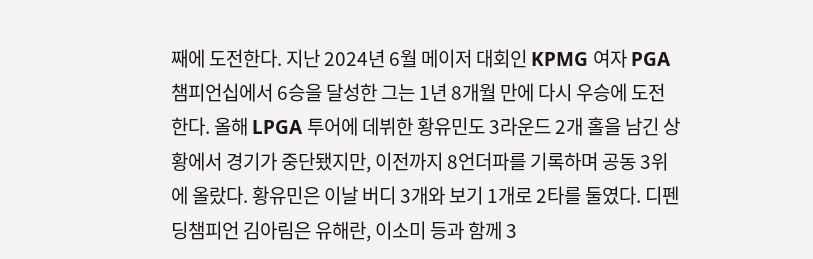째에 도전한다. 지난 2024년 6월 메이저 대회인 KPMG 여자 PGA 챔피언십에서 6승을 달성한 그는 1년 8개월 만에 다시 우승에 도전한다. 올해 LPGA 투어에 데뷔한 황유민도 3라운드 2개 홀을 남긴 상황에서 경기가 중단됐지만, 이전까지 8언더파를 기록하며 공동 3위에 올랐다. 황유민은 이날 버디 3개와 보기 1개로 2타를 둘였다. 디펜딩챔피언 김아림은 유해란, 이소미 등과 함께 3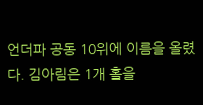언더파 공동 10위에 이름을 올렸다. 김아림은 1개 홀을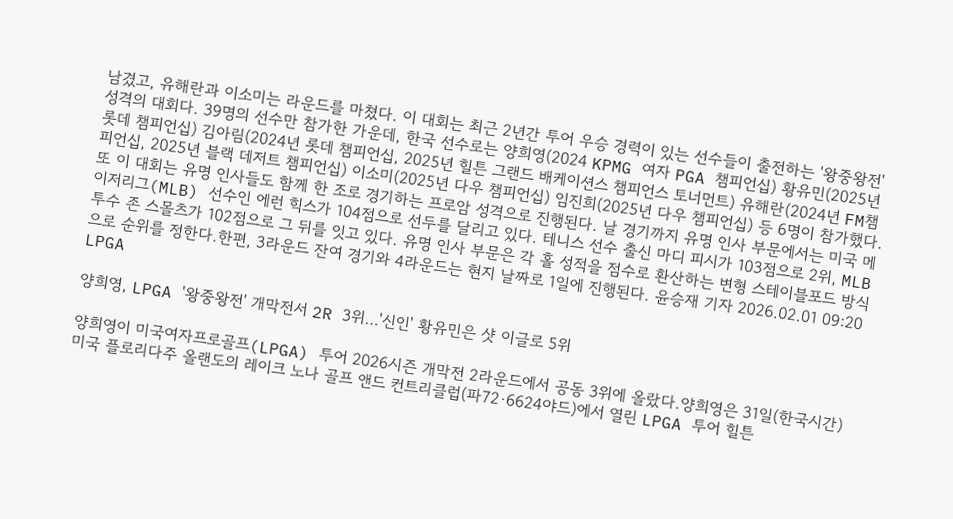남겼고, 유해란과 이소미는 라운드를 마쳤다. 이 대회는 최근 2년간 투어 우승 경력이 있는 선수들이 출전하는 '왕중왕전' 성격의 대회다. 39명의 선수만 참가한 가운데, 한국 선수로는 양희영(2024 KPMG 여자 PGA 챔피언십) 황유민(2025년 롯데 챔피언십) 김아림(2024년 롯데 챔피언십, 2025년 힐튼 그랜드 배케이션스 챔피언스 토너먼트) 유해란(2024년 FM챔피언십, 2025년 블랙 데저트 챔피언십) 이소미(2025년 다우 챔피언십) 임진희(2025년 다우 챔피언십) 등 6명이 참가했다. 또 이 대회는 유명 인사들도 함께 한 조로 경기하는 프로암 성격으로 진행된다. 날 경기까지 유명 인사 부문에서는 미국 메이저리그(MLB) 선수인 에런 힉스가 104점으로 선두를 달리고 있다. 테니스 선수 출신 마디 피시가 103점으로 2위, MLB 투수 존 스몰츠가 102점으로 그 뒤를 잇고 있다. 유명 인사 부문은 각 홀 성적을 점수로 환산하는 변형 스테이블포드 방식으로 순위를 정한다.한편, 3라운드 잔여 경기와 4라운드는 현지 날짜로 1일에 진행된다. 윤승재 기자 2026.02.01 09:20
LPGA

양희영, LPGA '왕중왕전' 개막전서 2R 3위…'신인' 황유민은 샷 이글로 5위

양희영이 미국여자프로골프(LPGA) 투어 2026시즌 개막전 2라운드에서 공동 3위에 올랐다.양희영은 31일(한국시간) 미국 플로리다주 올랜도의 레이크 노나 골프 앤드 컨트리클럽(파72·6624야드)에서 열린 LPGA 투어 힐튼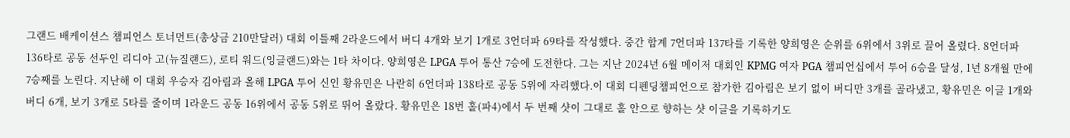그랜드 배케이션스 챔피언스 토너먼트(총상금 210만달러) 대회 이틀째 2라운드에서 버디 4개와 보기 1개로 3언더파 69타를 작성했다. 중간 합계 7언더파 137타를 기록한 양희영은 순위를 6위에서 3위로 끌어 올렸다. 8언더파 136타로 공동 선두인 리디아 고(뉴질랜드), 로티 워드(잉글랜드)와는 1타 차이다. 양희영은 LPGA 투어 통산 7승에 도전한다. 그는 지난 2024년 6월 메이저 대회인 KPMG 여자 PGA 챔피언십에서 투어 6승을 달성, 1년 8개월 만에 7승째를 노린다. 지난해 이 대회 우승자 김아림과 올해 LPGA 투어 신인 황유민은 나란히 6언더파 138타로 공동 5위에 자리했다.이 대회 디펜딩챔피언으로 참가한 김아림은 보기 없이 버디만 3개를 골라냈고, 황유민은 이글 1개와 버디 6개, 보기 3개로 5타를 줄이며 1라운드 공동 16위에서 공동 5위로 뛰어 올랐다. 황유민은 18번 홀(파4)에서 두 번째 샷이 그대로 홀 안으로 향하는 샷 이글을 기록하기도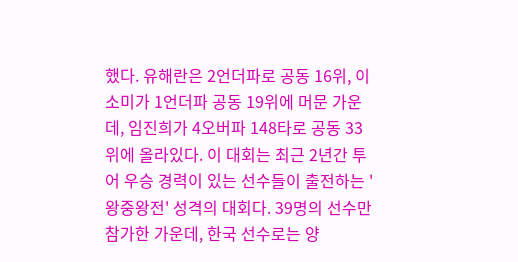했다. 유해란은 2언더파로 공동 16위, 이소미가 1언더파 공동 19위에 머문 가운데, 임진희가 4오버파 148타로 공동 33위에 올라있다. 이 대회는 최근 2년간 투어 우승 경력이 있는 선수들이 출전하는 '왕중왕전' 성격의 대회다. 39명의 선수만 참가한 가운데, 한국 선수로는 양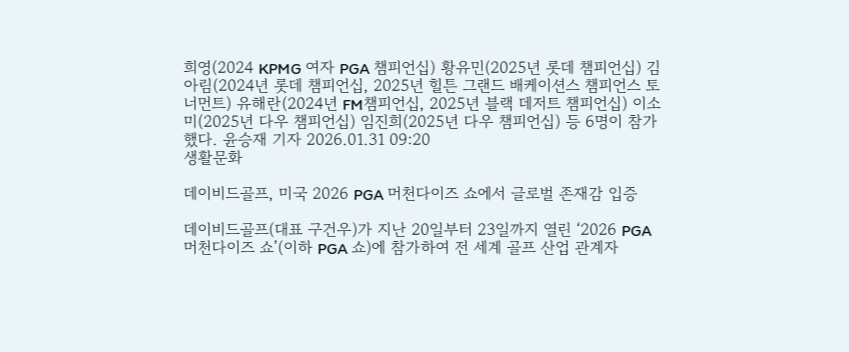희영(2024 KPMG 여자 PGA 챔피언십) 황유민(2025년 롯데 챔피언십) 김아림(2024년 롯데 챔피언십, 2025년 힐튼 그랜드 배케이션스 챔피언스 토너먼트) 유해란(2024년 FM챔피언십, 2025년 블랙 데저트 챔피언십) 이소미(2025년 다우 챔피언십) 임진희(2025년 다우 챔피언십) 등 6명이 참가했다. 윤승재 기자 2026.01.31 09:20
생활문화

데이비드골프, 미국 2026 PGA 머천다이즈 쇼에서 글로벌 존재감 입증

데이비드골프(대표 구건우)가 지난 20일부터 23일까지 열린 ‘2026 PGA 머천다이즈 쇼’(이하 PGA 쇼)에 참가하여 전 세계 골프 산업 관계자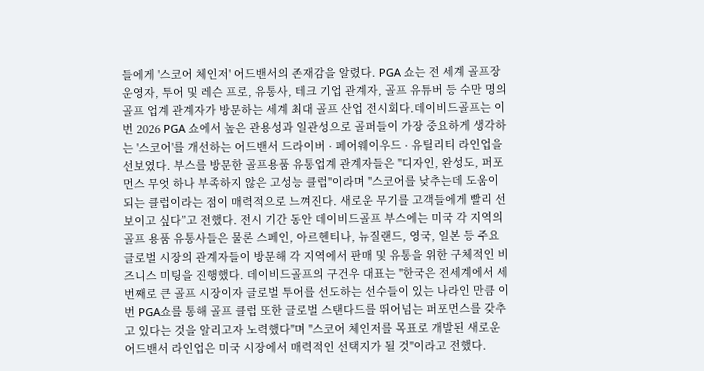들에게 '스코어 체인저' 어드밴서의 존재감을 알렸다. PGA 쇼는 전 세계 골프장 운영자, 투어 및 레슨 프로, 유통사, 테크 기업 관계자, 골프 유튜버 등 수만 명의 골프 업계 관계자가 방문하는 세계 최대 골프 산업 전시회다.데이비드골프는 이번 2026 PGA 쇼에서 높은 관용성과 일관성으로 골퍼들이 가장 중요하게 생각하는 '스코어'를 개선하는 어드밴서 드라이버 · 페어웨이우드 · 유틸리티 라인업을 선보였다. 부스를 방문한 골프용품 유통업계 관계자들은 "디자인, 완성도, 퍼포먼스 무엇 하나 부족하지 않은 고성능 클럽"이라며 "스코어를 낮추는데 도움이 되는 클럽이라는 점이 매력적으로 느껴진다. 새로운 무기를 고객들에게 빨리 선보이고 싶다”고 전했다. 전시 기간 동안 데이비드골프 부스에는 미국 각 지역의 골프 용품 유통사들은 물론 스페인, 아르헨티나, 뉴질랜드, 영국, 일본 등 주요 글로벌 시장의 관계자들이 방문해 각 지역에서 판매 및 유통을 위한 구체적인 비즈니스 미팅을 진행했다. 데이비드골프의 구건우 대표는 "한국은 전세계에서 세 번째로 큰 골프 시장이자 글로벌 투어를 선도하는 선수들이 있는 나라인 만큼 이번 PGA쇼를 통해 골프 클럽 또한 글로벌 스탠다드를 뛰어넘는 퍼포먼스를 갖추고 있다는 것을 알리고자 노력했다"며 "스코어 체인저를 목표로 개발된 새로운 어드밴서 라인업은 미국 시장에서 매력적인 선택지가 될 것"이라고 전했다.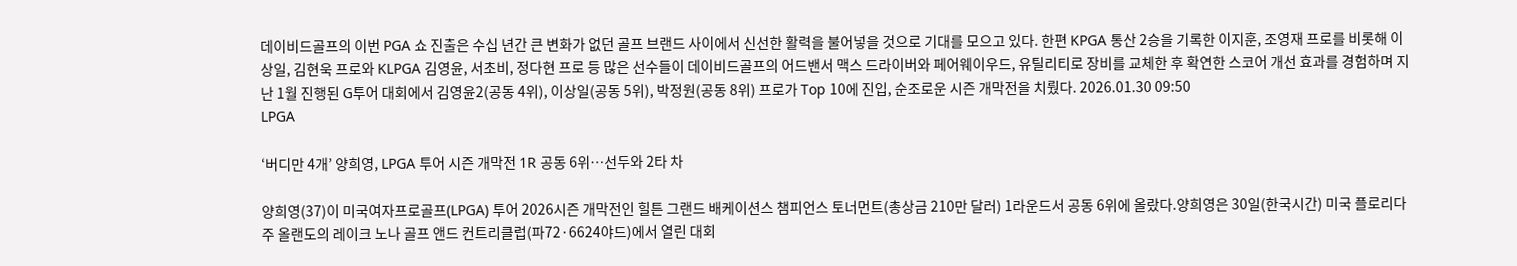데이비드골프의 이번 PGA 쇼 진출은 수십 년간 큰 변화가 없던 골프 브랜드 사이에서 신선한 활력을 불어넣을 것으로 기대를 모으고 있다. 한편 KPGA 통산 2승을 기록한 이지훈, 조영재 프로를 비롯해 이상일, 김현욱 프로와 KLPGA 김영윤, 서초비, 정다현 프로 등 많은 선수들이 데이비드골프의 어드밴서 맥스 드라이버와 페어웨이우드, 유틸리티로 장비를 교체한 후 확연한 스코어 개선 효과를 경험하며 지난 1월 진행된 G투어 대회에서 김영윤2(공동 4위), 이상일(공동 5위), 박정원(공동 8위) 프로가 Top 10에 진입, 순조로운 시즌 개막전을 치뤘다. 2026.01.30 09:50
LPGA

‘버디만 4개’ 양희영, LPGA 투어 시즌 개막전 1R 공동 6위…선두와 2타 차

양희영(37)이 미국여자프로골프(LPGA) 투어 2026시즌 개막전인 힐튼 그랜드 배케이션스 챔피언스 토너먼트(총상금 210만 달러) 1라운드서 공동 6위에 올랐다.양희영은 30일(한국시간) 미국 플로리다주 올랜도의 레이크 노나 골프 앤드 컨트리클럽(파72·6624야드)에서 열린 대회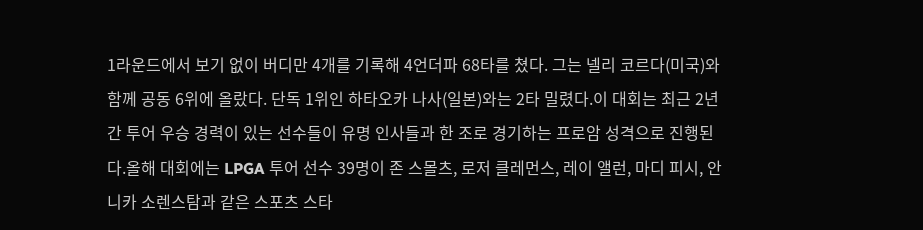1라운드에서 보기 없이 버디만 4개를 기록해 4언더파 68타를 쳤다. 그는 넬리 코르다(미국)와 함께 공동 6위에 올랐다. 단독 1위인 하타오카 나사(일본)와는 2타 밀렸다.이 대회는 최근 2년간 투어 우승 경력이 있는 선수들이 유명 인사들과 한 조로 경기하는 프로암 성격으로 진행된다.올해 대회에는 LPGA 투어 선수 39명이 존 스몰츠, 로저 클레먼스, 레이 앨런, 마디 피시, 안니카 소렌스탐과 같은 스포츠 스타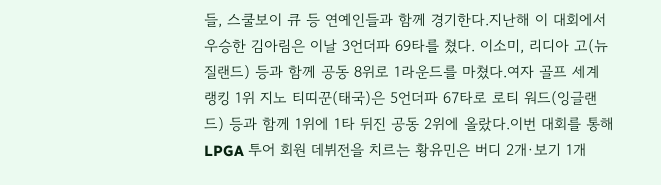들, 스쿨보이 큐 등 연예인들과 함께 경기한다.지난해 이 대회에서 우승한 김아림은 이날 3언더파 69타를 쳤다. 이소미, 리디아 고(뉴질랜드) 등과 함께 공동 8위로 1라운드를 마쳤다.여자 골프 세계 랭킹 1위 지노 티띠꾼(태국)은 5언더파 67타로 로티 워드(잉글랜드) 등과 함께 1위에 1타 뒤진 공동 2위에 올랐다.이번 대회를 통해 LPGA 투어 회원 데뷔전을 치르는 황유민은 버디 2개·보기 1개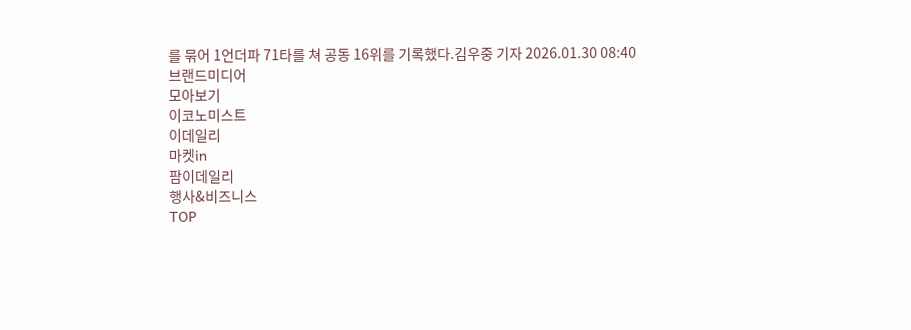를 묶어 1언더파 71타를 쳐 공동 16위를 기록했다.김우중 기자 2026.01.30 08:40
브랜드미디어
모아보기
이코노미스트
이데일리
마켓in
팜이데일리
행사&비즈니스
TOP